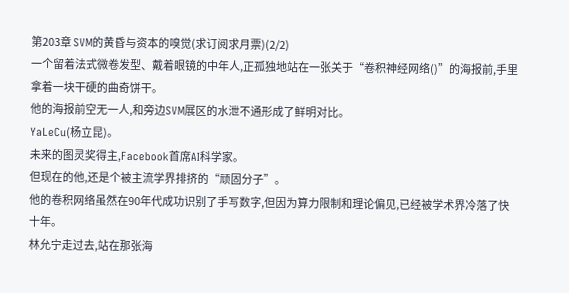第203章 SVM的黄昏与资本的嗅觉(求订阅求月票)(2/2)
一个留着法式微卷发型、戴着眼镜的中年人,正孤独地站在一张关于“卷积神经网络()”的海报前,手里拿着一块干硬的曲奇饼干。
他的海报前空无一人,和旁边SVM展区的水泄不通形成了鲜明对比。
YaLeCu(杨立昆)。
未来的图灵奖得主,Facebook首席AI科学家。
但现在的他,还是个被主流学界排挤的“顽固分子”。
他的卷积网络虽然在90年代成功识别了手写数字,但因为算力限制和理论偏见,已经被学术界冷落了快十年。
林允宁走过去,站在那张海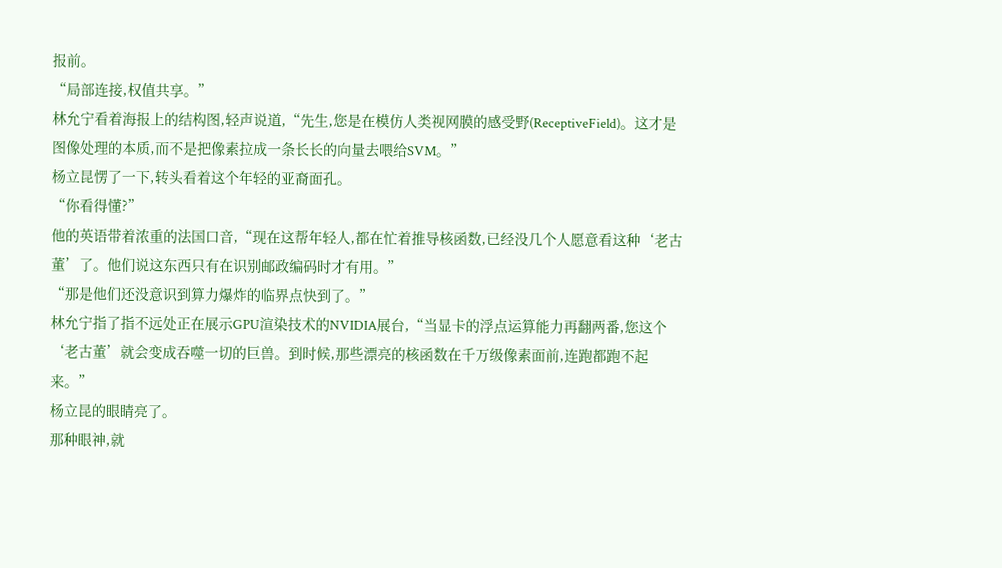报前。
“局部连接,权值共享。”
林允宁看着海报上的结构图,轻声说道,“先生,您是在模仿人类视网膜的感受野(ReceptiveField)。这才是图像处理的本质,而不是把像素拉成一条长长的向量去喂给SVM。”
杨立昆愣了一下,转头看着这个年轻的亚裔面孔。
“你看得懂?”
他的英语带着浓重的法国口音,“现在这帮年轻人,都在忙着推导核函数,已经没几个人愿意看这种‘老古董’了。他们说这东西只有在识别邮政编码时才有用。”
“那是他们还没意识到算力爆炸的临界点快到了。”
林允宁指了指不远处正在展示GPU渲染技术的NVIDIA展台,“当显卡的浮点运算能力再翻两番,您这个‘老古董’就会变成吞噬一切的巨兽。到时候,那些漂亮的核函数在千万级像素面前,连跑都跑不起来。”
杨立昆的眼睛亮了。
那种眼神,就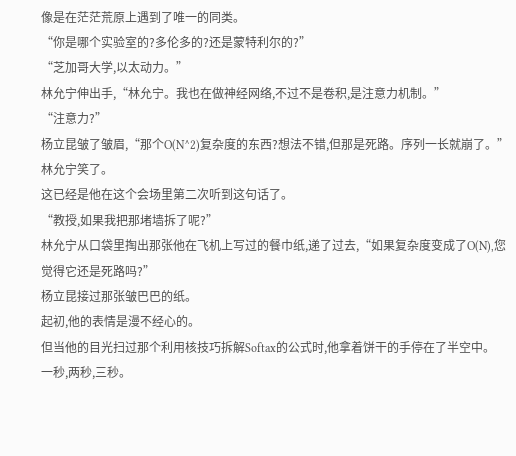像是在茫茫荒原上遇到了唯一的同类。
“你是哪个实验室的?多伦多的?还是蒙特利尔的?”
“芝加哥大学,以太动力。”
林允宁伸出手,“林允宁。我也在做神经网络,不过不是卷积,是注意力机制。”
“注意力?”
杨立昆皱了皱眉,“那个O(N^2)复杂度的东西?想法不错,但那是死路。序列一长就崩了。”
林允宁笑了。
这已经是他在这个会场里第二次听到这句话了。
“教授,如果我把那堵墙拆了呢?”
林允宁从口袋里掏出那张他在飞机上写过的餐巾纸,递了过去,“如果复杂度变成了O(N),您觉得它还是死路吗?”
杨立昆接过那张皱巴巴的纸。
起初,他的表情是漫不经心的。
但当他的目光扫过那个利用核技巧拆解Softax的公式时,他拿着饼干的手停在了半空中。
一秒,两秒,三秒。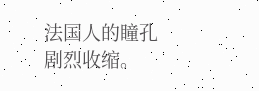法国人的瞳孔剧烈收缩。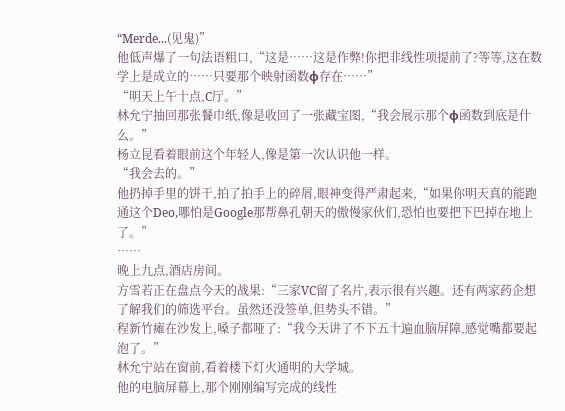“Merde...(见鬼)”
他低声爆了一句法语粗口,“这是……这是作弊!你把非线性项提前了?等等,这在数学上是成立的……只要那个映射函数φ存在……”
“明天上午十点,C厅。”
林允宁抽回那张餐巾纸,像是收回了一张藏宝图,“我会展示那个φ函数到底是什么。”
杨立昆看着眼前这个年轻人,像是第一次认识他一样。
“我会去的。”
他扔掉手里的饼干,拍了拍手上的碎屑,眼神变得严肃起来,“如果你明天真的能跑通这个Deo,哪怕是Google那帮鼻孔朝天的傲慢家伙们,恐怕也要把下巴掉在地上了。”
……
晚上九点,酒店房间。
方雪若正在盘点今天的战果:“三家VC留了名片,表示很有兴趣。还有两家药企想了解我们的筛选平台。虽然还没签单,但势头不错。”
程新竹瘫在沙发上,嗓子都哑了:“我今天讲了不下五十遍血脑屏障,感觉嘴都要起泡了。”
林允宁站在窗前,看着楼下灯火通明的大学城。
他的电脑屏幕上,那个刚刚编写完成的线性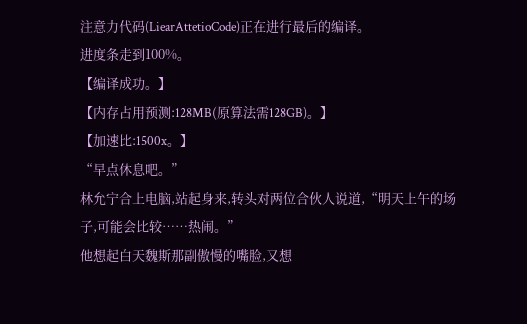注意力代码(LiearAttetioCode)正在进行最后的编译。
进度条走到100%。
【编译成功。】
【内存占用预测:128MB(原算法需128GB)。】
【加速比:1500x。】
“早点休息吧。”
林允宁合上电脑,站起身来,转头对两位合伙人说道,“明天上午的场子,可能会比较……热闹。”
他想起白天魏斯那副傲慢的嘴脸,又想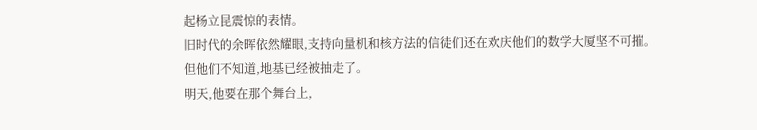起杨立昆震惊的表情。
旧时代的余晖依然耀眼,支持向量机和核方法的信徒们还在欢庆他们的数学大厦坚不可摧。
但他们不知道,地基已经被抽走了。
明天,他要在那个舞台上,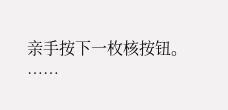亲手按下一枚核按钮。
……